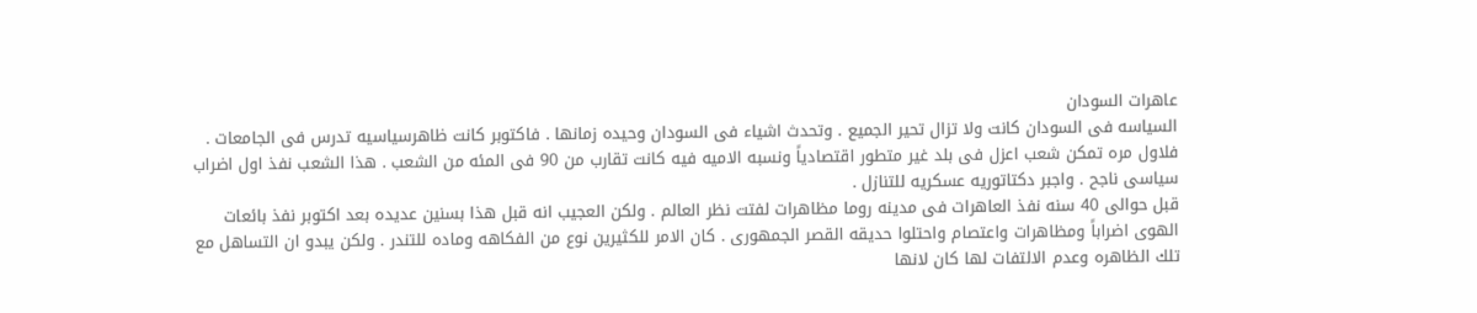عاهرات السودان
السياسه فى السودان كانت ولا تزال تحير الجميع . وتحدث اشياء فى السودان وحيده زمانها . فاكتوبر كانت ظاهرسياسيه تدرس فى الجامعات . فلاول مره تمكن شعب اعزل فى بلد غير متطور اقتصادياً ونسبه الاميه فيه كانت تقارب من 90 فى المئه من الشعب . هذا الشعب نفذ اول اضراب سياسى ناجح . واجبر دكتاتوريه عسكريه للتنازل .
قبل حوالى 40 سنه نفذ العاهرات فى مدينه روما مظاهرات لفتت نظر العالم . ولكن العجيب انه قبل هذا بسنين عديده بعد اكتوبر نفذ بائعات الهوى اضراباً ومظاهرات واعتصام واحتلوا حديقه القصر الجمهورى . كان الامر للكثيرين نوع من الفكاهه وماده للتندر . ولكن يبدو ان التساهل مع تلك الظاهره وعدم الالتفات لها كان لانها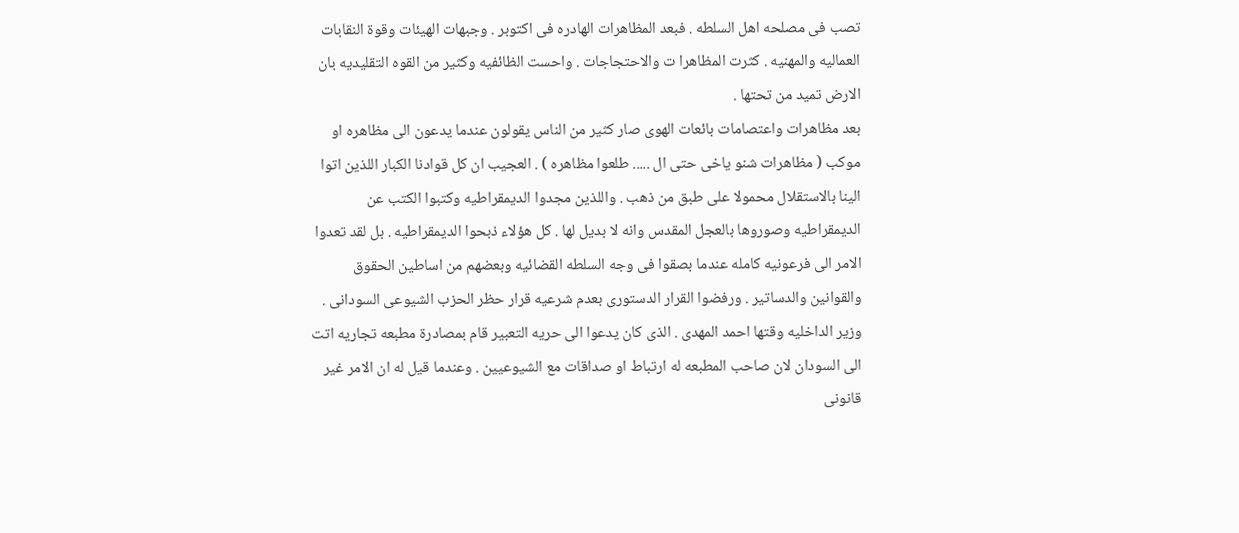تصب فى مصلحه اهل السلطه . فبعد المظاهرات الهادره فى اكتوبر . وجبهات الهيئات وقوة النقابات العماليه والمهنيه . كثرت المظاهرا ت والاحتجاجات . واحست الظائفيه وكثير من القوه التقليديه بان الارض تميد من تحتها .
بعد مظاهرات واعتصامات بائعات الهوى صار كثير من الناس يقولون عندما يدعون الى مظاهره او موكب ( مظاهرات شنو ياخى حتى ال ..... طلعوا مظاهره ) . العجيب ان كل قوادنا الكبار اللذين اتوا الينا بالاستقلال محمولا على طبق من ذهب . واللذين مجدوا الديمقراطيه وكتبوا الكتب عن الديمقراطيه وصوروها بالعجل المقدس وانه لا بديل لها . كل هؤلاء ذبحوا الديمقراطيه . بل لقد تعدوا الامر الى فرعونيه كامله عندما بصقوا فى وجه السلطه القضائيه وبعضهم من اساطين الحقوق والقوانين والدساتير . ورفضوا القرار الدستورى بعدم شرعيه قرار حظر الحزب الشيوعى السودانى .
وزير الداخليه وقتها احمد المهدى . الذى كان يدعوا الى حريه التعبير قام بمصادرة مطبعه تجاريه اتت الى السودان لان صاحب المطبعه له ارتباط او صداقات مع الشيوعيين . وعندما قيل له ان الامر غير قانونى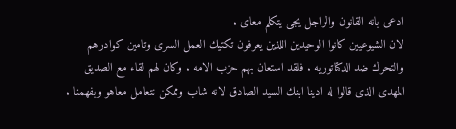ادعى بانه القانون والراجل يجى يتكلم معاى .
لان الشيوعيين كانوا الوحيدين اللذين يعرفون تكتيك العمل السرى وتامين كوادرهم والتحرك ضد الدكتاتوريه . فلقد استعان بهم حزب الامه . وكان لهم لقاء مع الصديق المهدى الذى قالوا له ادينا ابنك السيد الصادق لانه شاب وممكن نتعامل معاهو وبفهمنا .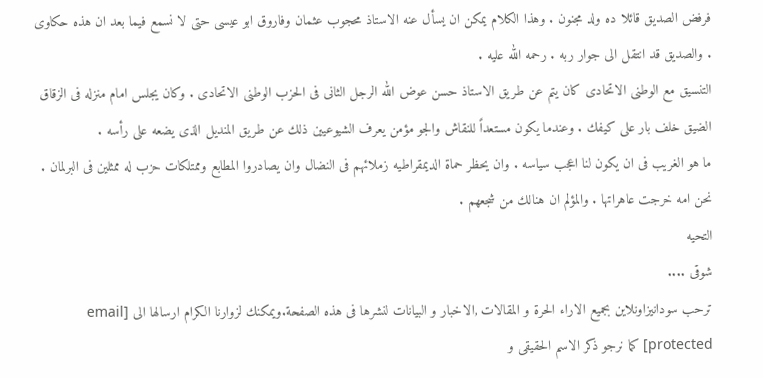فرفض الصديق قائلا ده ولد مجنون . وهذا الكلام يمكن ان يسأل عنه الاستاذ محجوب عثمان وفاروق ابو عيسى حتى لا نسمع فيما بعد ان هذه حكاوى . والصديق قد انتقل الى جوار ربه . رحمه الله عليه .
التنسيق مع الوطنى الاتحادى كان يتم عن طريق الاستاذ حسن عوض الله الرجل الثانى فى الحزب الوطنى الاتحادى . وكان يجلس امام منزله فى الزقاق الضيق خلف بار على كيفك . وعندما يكون مستعداً للنقاش والجو مؤمن يعرف الشيوعيين ذلك عن طريق المنديل الذى يضعه على رأسه .
ما هو الغريب فى ان يكون لنا اعجب سياسه . وان يحظر حماة الديمقراطيه زملائهم فى النضال وان يصادروا المطابع وممتلكات حزب له ممثلين فى البرلمان . نحن امه خرجت عاهراتها . والمؤلم ان هنالك من شجعهم .
التحيه
شوقى ....
ترحب سودانيزاونلاين بجميع الاراء الحرة و المقالات ,الاخبار و البيانات لنشرها فى هذه الصفحة.ويمكنك لزوارنا الكرام ارسالها الى [email protected] كما نرجو ذكر الاسم الحقيقى و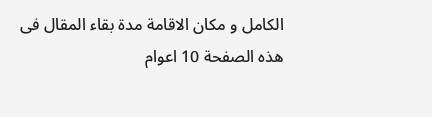الكامل و مكان الاقامة مدة بقاء المقال فى هذه الصفحة 10 اعوام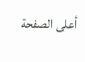أعلى الصفحة